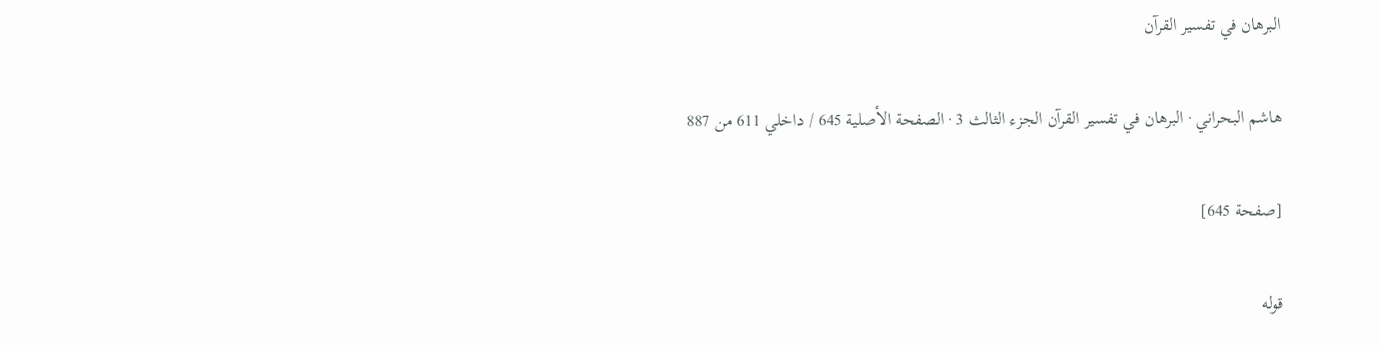البرهان في تفسير القرآن

هاشم البحراني · البرهان في تفسير القرآن الجزء الثالث 3 · الصفحة الأصلية 645 / داخلي 611 من 887

[صفحة 645]

قوله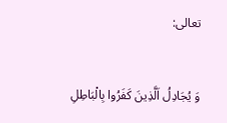تعالى:


وَ يُجَادِلُ اَلَّذِينَ كَفَرُوا بِالْبَاطِلِ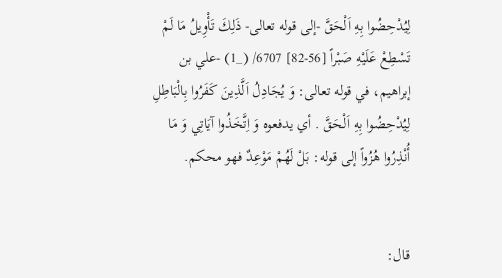لِيُدْحِضُوا بِهِ اَلْحَقَّ -إلى قوله تعالى- ذَلِكَ تَأْوِيلُ مَا لَمْ تَسْطِعْ عَلَيْهِ صَبْراً [56-82] 6707/ (_1) -علي بن إبراهيم، في قوله تعالى: وَ يُجَادِلُ اَلَّذِينَ كَفَرُوا بِالْبَاطِلِ لِيُدْحِضُوا بِهِ اَلْحَقَّ . أي يدفعوه وَ اِتَّخَذُوا آيَاتِي وَ مَا أُنْذِرُوا هُزُواً إلى قوله: بَلْ لَهُمْ مَوْعِدٌ فهو محكم.


قال: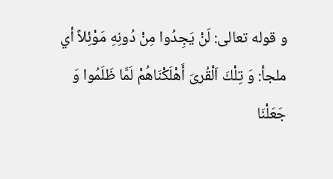و قوله تعالى: لَنْ يَجِدُوا مِنْ دُونِهِ مَوْئِلاً أي ملجأ: وَ تِلْكَ اَلْقُرىَ أَهْلَكْنَاهُمْ لَمَّا ظَلَمُوا وَ جَعَلْنَا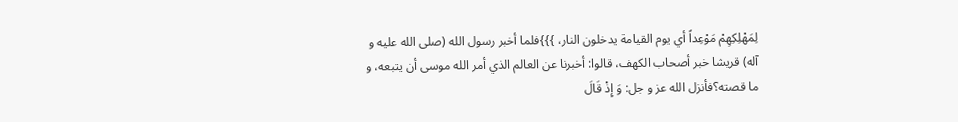لِمَهْلِكِهِمْ مَوْعِداً أي يوم القيامة يدخلون النار، }}}فلما أخبر رسول الله (صلى الله عليه و آله) قريشا خبر أصحاب الكهف، قالوا: أخبرنا عن العالم الذي أمر الله موسى أن يتبعه، و ما قصته؟فأنزل الله عز و جل: وَ إِذْ قَالَ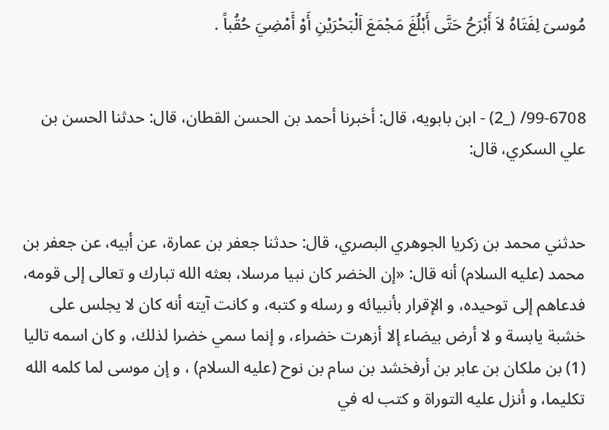مُوسىَ لِفَتَاهُ لاَ أَبْرَحُ حَتَّى أَبْلُغَ مَجْمَعَ اَلْبَحْرَيْنِ أَوْ أَمْضِيَ حُقُباً .


99-6708/ (_2) - ابن بابويه، قال: أخبرنا أحمد بن الحسن القطان، قال: حدثنا الحسن بن علي السكري، قال:


حدثني محمد بن زكريا الجوهري البصري، قال: حدثنا جعفر بن عمارة، عن أبيه، عن جعفر بن محمد (عليه السلام) أنه قال: «إن الخضر كان نبيا مرسلا، بعثه الله تبارك و تعالى إلى قومه، فدعاهم إلى توحيده، و الإقرار بأنبيائه و رسله و كتبه، و كانت آيته أنه كان لا يجلس على خشبة يابسة و لا أرض بيضاء إلا أزهرت خضراء، و إنما سمي خضرا لذلك، و كان اسمه تاليا (1) بن ملكان بن عابر بن أرفخشد بن سام بن نوح (عليه السلام) ، و إن موسى لما كلمه الله تكليما، و أنزل عليه التوراة و كتب له في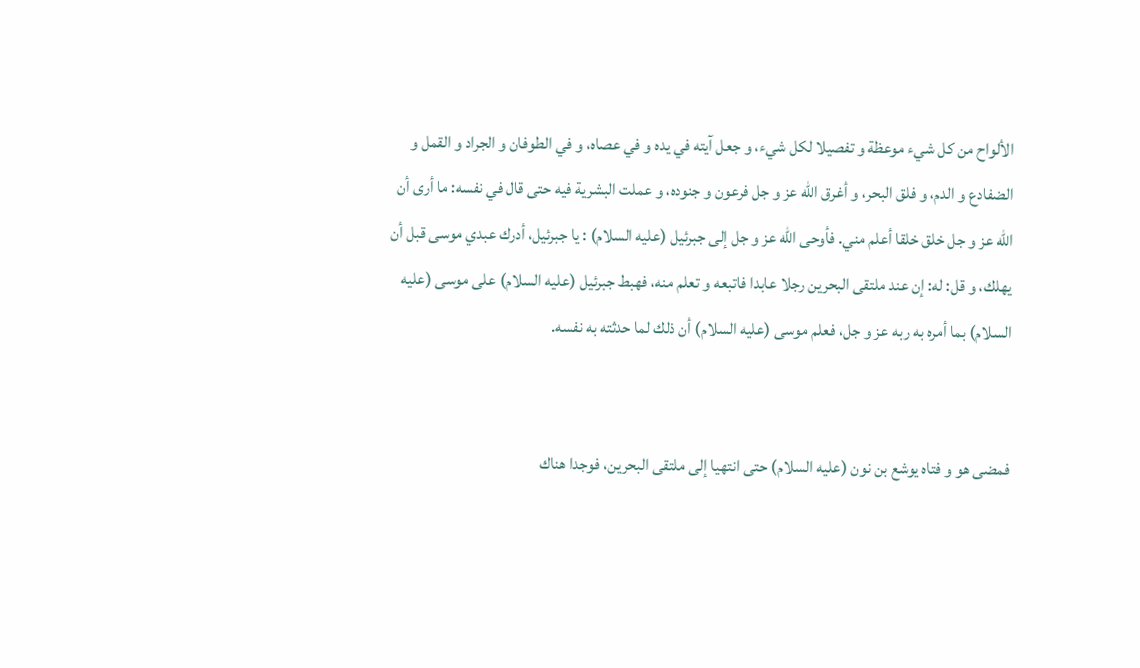الألواح من كل شيء موعظة و تفصيلا لكل شيء، و جعل آيته في يده و في عصاه، و في الطوفان و الجراد و القمل و الضفادع و الدم، و فلق البحر، و أغرق الله عز و جل فرعون و جنوده، و عملت البشرية فيه حتى قال في نفسه: ما أرى أن الله عز و جل خلق خلقا أعلم مني. فأوحى الله عز و جل إلى جبرئيل (عليه السلام) : يا جبرئيل، أدرك عبدي موسى قبل أن يهلك، و قل: له: إن عند ملتقى البحرين رجلا عابدا فاتبعه و تعلم منه، فهبط جبرئيل (عليه السلام) على موسى (عليه السلام) بما أمره به ربه عز و جل، فعلم موسى (عليه السلام) أن ذلك لما حدثته به نفسه.


فمضى هو و فتاه يوشع بن نون (عليه السلام) حتى انتهيا إلى ملتقى البحرين، فوجدا هناك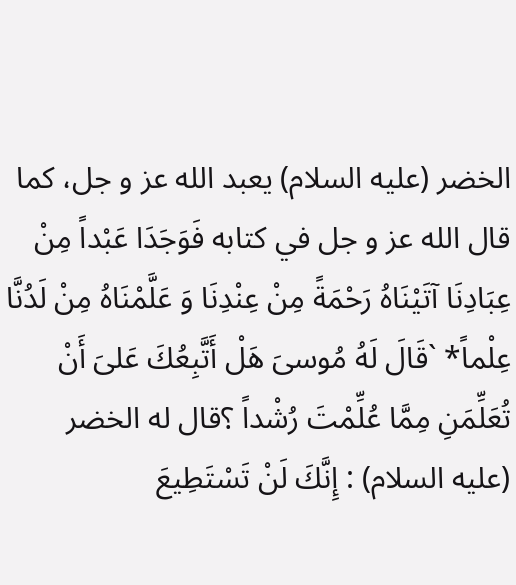الخضر (عليه السلام) يعبد الله عز و جل، كما قال الله عز و جل في كتابه فَوَجَدَا عَبْداً مِنْ عِبَادِنَا آتَيْنَاهُ رَحْمَةً مِنْ عِنْدِنَا وَ عَلَّمْنَاهُ مِنْ لَدُنَّا عِلْماً* `قَالَ لَهُ مُوسىَ هَلْ أَتَّبِعُكَ عَلىَ أَنْ تُعَلِّمَنِ مِمَّا عُلِّمْتَ رُشْداً ؟قال له الخضر (عليه السلام) : إِنَّكَ لَنْ تَسْتَطِيعَ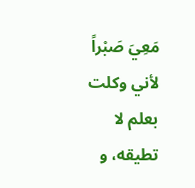مَعِيَ صَبْراً لأني وكلت بعلم لا تطيقه، و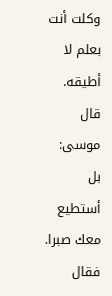وكلت أنت بعلم لا أطيقه. قال موسى: بل أستطيع معك صبرا. فقال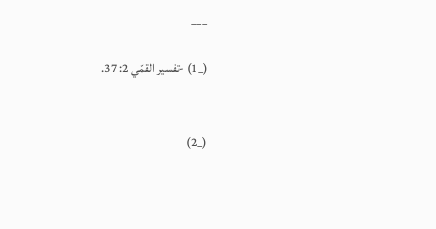___

(_1) -تفسير القمّي 2: 37.


(_2)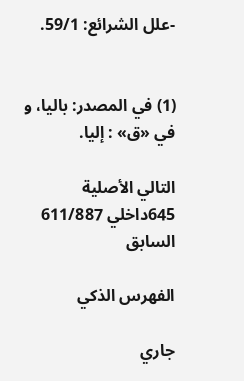-علل الشرائع: 59/1.


(1) في المصدر: باليا، و في «ق» : إليا.

التالي الأصلية 645داخلي 611/887 السابق

الفهرس الذكي

جاري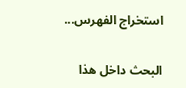استخراج الفهرس...

البحث داخل هذا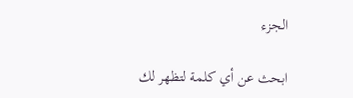الجزء

ابحث عن أي كلمة لتظهر لك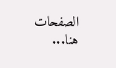الصفحات هنا...